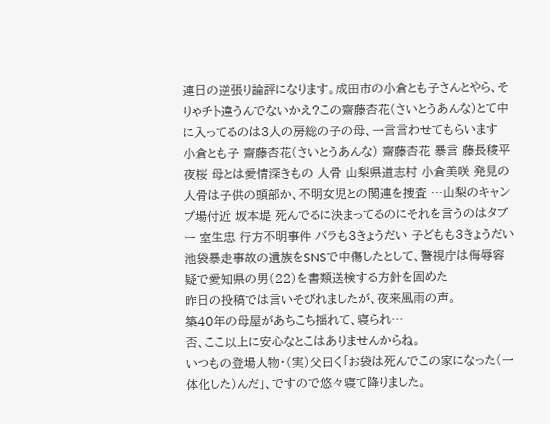連日の逆張り論評になります。成田市の小倉とも子さんとやら、そりゃチト違うんでないかえ?この齋藤杏花(さいとうあんな)とて中に入ってるのは3人の房総の子の母、一言言わせてもらいます
小倉とも子 齋藤杏花(さいとうあんな) 齋藤杏花 暴言 藤長稜平 夜桜 母とは愛情深きもの 人骨 山梨県道志村 小倉美咲 発見の人骨は子供の頭部か、不明女児との関連を捜査 …山梨のキャンプ場付近 坂本堤 死んでるに決まってるのにそれを言うのはタブー 室生忠 行方不明事件 バラも3きょうだい 子どもも3きょうだい 池袋暴走事故の遺族をSNSで中傷したとして、警視庁は侮辱容疑で愛知県の男(22)を書類送検する方針を固めた
昨日の投稿では言いそびれましたが、夜来風雨の声。
築40年の母屋があちこち揺れて、寝られ…
否、ここ以上に安心なとこはありませんからね。
いつもの登場人物・(実)父曰く「お袋は死んでこの家になった(一体化した)んだ」、ですので悠々寝て降りました。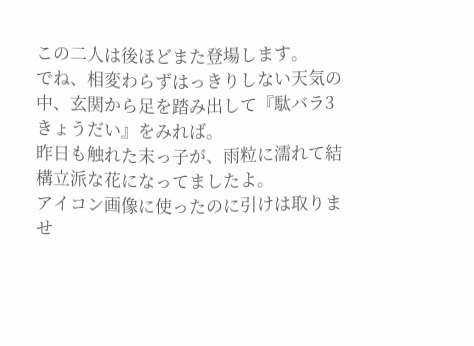この二人は後ほどまた登場します。
でね、相変わらずはっきりしない天気の中、玄関から足を踏み出して『駄バラ3きょうだい』をみれば。
昨日も触れた末っ子が、雨粒に濡れて結構立派な花になってましたよ。
アイコン画像に使ったのに引けは取りませ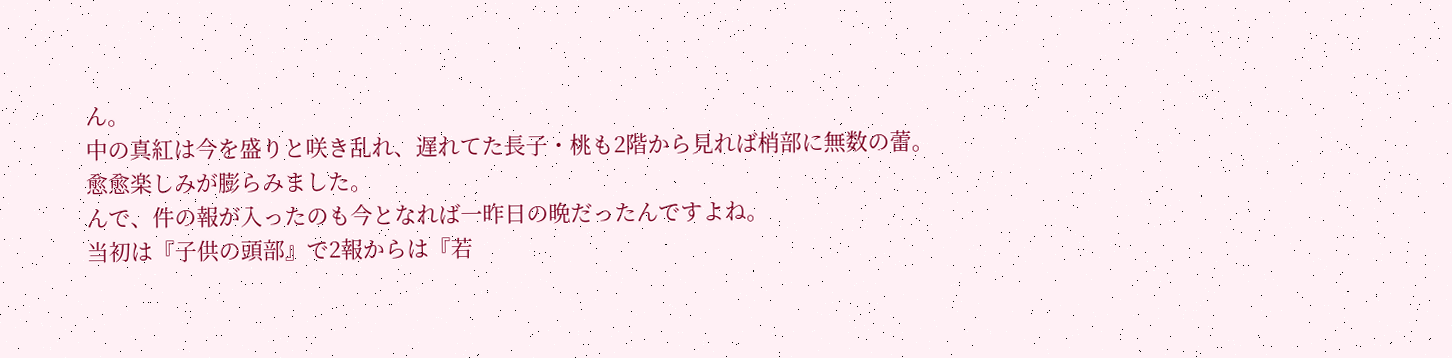ん。
中の真紅は今を盛りと咲き乱れ、遅れてた長子・桃も2階から見れば梢部に無数の蕾。
愈愈楽しみが膨らみました。
んで、件の報が入ったのも今となれば一昨日の晩だったんですよね。
当初は『子供の頭部』で2報からは『若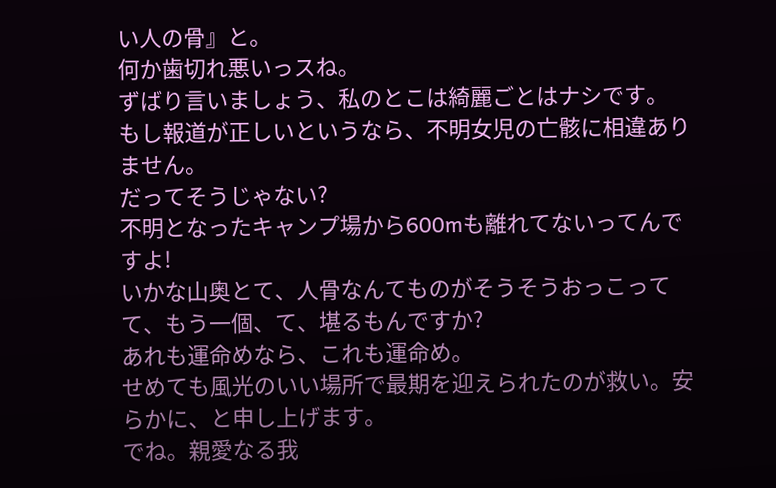い人の骨』と。
何か歯切れ悪いっスね。
ずばり言いましょう、私のとこは綺麗ごとはナシです。
もし報道が正しいというなら、不明女児の亡骸に相違ありません。
だってそうじゃない?
不明となったキャンプ場から600mも離れてないってんですよ!
いかな山奥とて、人骨なんてものがそうそうおっこってて、もう一個、て、堪るもんですか?
あれも運命めなら、これも運命め。
せめても風光のいい場所で最期を迎えられたのが救い。安らかに、と申し上げます。
でね。親愛なる我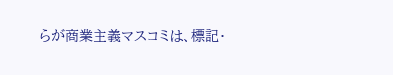らが商業主義マスコミは、標記・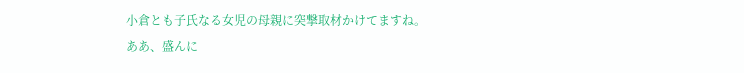小倉とも子氏なる女児の母親に突撃取材かけてますね。
ああ、盛んに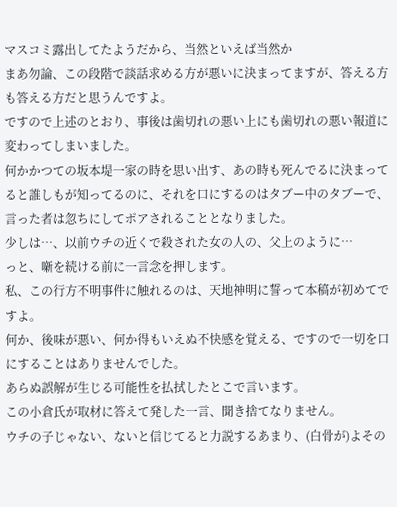マスコミ露出してたようだから、当然といえば当然か
まあ勿論、この段階で談話求める方が悪いに決まってますが、答える方も答える方だと思うんですよ。
ですので上述のとおり、事後は歯切れの悪い上にも歯切れの悪い報道に変わってしまいました。
何かかつての坂本堤一家の時を思い出す、あの時も死んでるに決まってると誰しもが知ってるのに、それを口にするのはタブー中のタブーで、言った者は忽ちにしてポアされることとなりました。
少しは…、以前ウチの近くで殺された女の人の、父上のように…
っと、噺を続ける前に一言念を押します。
私、この行方不明事件に触れるのは、天地神明に誓って本稿が初めてですよ。
何か、後味が悪い、何か得もいえぬ不快感を覚える、ですので一切を口にすることはありませんでした。
あらぬ誤解が生じる可能性を払拭したとこで言います。
この小倉氏が取材に答えて発した一言、聞き捨てなりません。
ウチの子じゃない、ないと信じてると力説するあまり、(白骨が)よその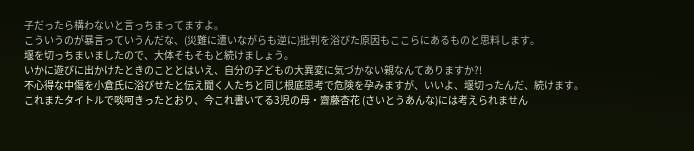子だったら構わないと言っちまってますよ。
こういうのが暴言っていうんだな、(災難に遭いながらも逆に)批判を浴びた原因もここらにあるものと思料します。
堰を切っちまいましたので、大体そもそもと続けましょう。
いかに遊びに出かけたときのこととはいえ、自分の子どもの大異変に気づかない親なんてありますか?!
不心得な中傷を小倉氏に浴びせたと伝え聞く人たちと同じ根底思考で危険を孕みますが、いいよ、堰切ったんだ、続けます。
これまたタイトルで啖呵きったとおり、今これ書いてる3児の母・齋藤杏花 (さいとうあんな)には考えられません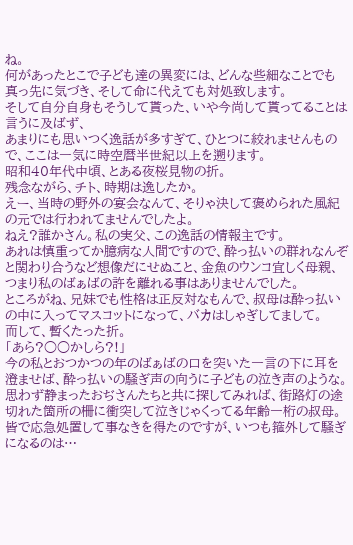ね。
何があったとこで子ども達の異変には、どんな些細なことでも真っ先に気づき、そして命に代えても対処致します。
そして自分自身もそうして貰った、いや今尚して貰ってることは言うに及ばず、
あまりにも思いつく逸話が多すぎて、ひとつに絞れませんもので、ここは一気に時空暦半世紀以上を遡ります。
昭和40年代中頃、とある夜桜見物の折。
残念ながら、チト、時期は逸したか。
えー、当時の野外の宴会なんて、そりゃ決して褒められた風紀の元では行われてませんでしたよ。
ねえ?誰かさん。私の実父、この逸話の情報主です。
あれは慎重ってか臆病な人間ですので、酔っ払いの群れなんぞと関わり合うなど想像だにせぬこと、金魚のウンコ宜しく母親、つまり私のばぁばの許を離れる事はありませんでした。
ところがね、兄妹でも性格は正反対なもんで、叔母は酔っ払いの中に入ってマスコットになって、バカはしゃぎしてまして。
而して、暫くたった折。
「あら?○○かしら?!」
今の私とおつかつの年のばぁばの口を突いた一言の下に耳を澄ませば、酔っ払いの騒ぎ声の向うに子どもの泣き声のような。
思わず静まったおぢさんたちと共に探してみれば、街路灯の途切れた箇所の柵に衝突して泣きじゃくってる年齢一桁の叔母。
皆で応急処置して事なきを得たのですが、いつも箍外して騒ぎになるのは…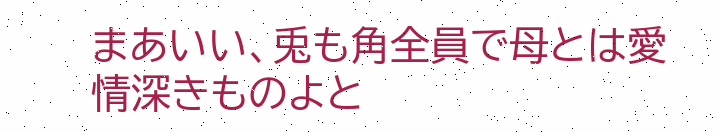まあいい、兎も角全員で母とは愛情深きものよと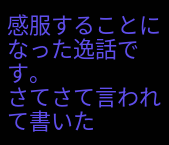感服することになった逸話です。
さてさて言われて書いた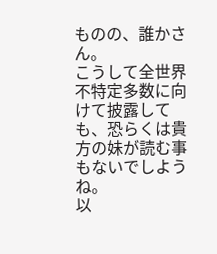ものの、誰かさん。
こうして全世界不特定多数に向けて披露しても、恐らくは貴方の妹が読む事もないでしようね。
以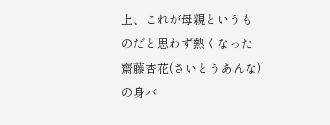上、これが母親というものだと思わず熱くなった齋藤杏花(さいとうあんな)の身バ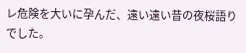レ危険を大いに孕んだ、遠い遠い昔の夜桜語りでした。